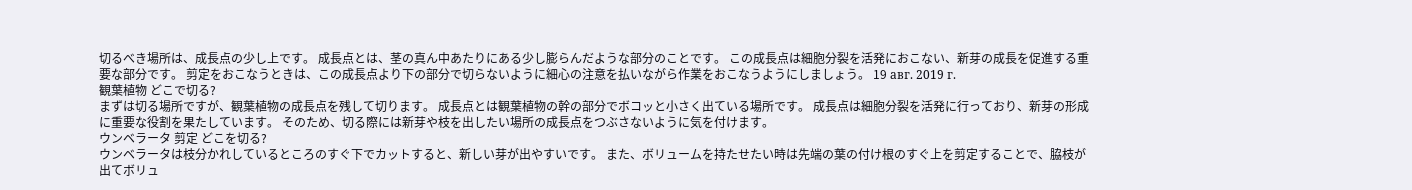切るべき場所は、成長点の少し上です。 成長点とは、茎の真ん中あたりにある少し膨らんだような部分のことです。 この成長点は細胞分裂を活発におこない、新芽の成長を促進する重要な部分です。 剪定をおこなうときは、この成長点より下の部分で切らないように細心の注意を払いながら作業をおこなうようにしましょう。 19 авг. 2019 г.
観葉植物 どこで切る?
まずは切る場所ですが、観葉植物の成長点を残して切ります。 成長点とは観葉植物の幹の部分でボコッと小さく出ている場所です。 成長点は細胞分裂を活発に行っており、新芽の形成に重要な役割を果たしています。 そのため、切る際には新芽や枝を出したい場所の成長点をつぶさないように気を付けます。
ウンベラータ 剪定 どこを切る?
ウンベラータは枝分かれしているところのすぐ下でカットすると、新しい芽が出やすいです。 また、ボリュームを持たせたい時は先端の葉の付け根のすぐ上を剪定することで、脇枝が出てボリュ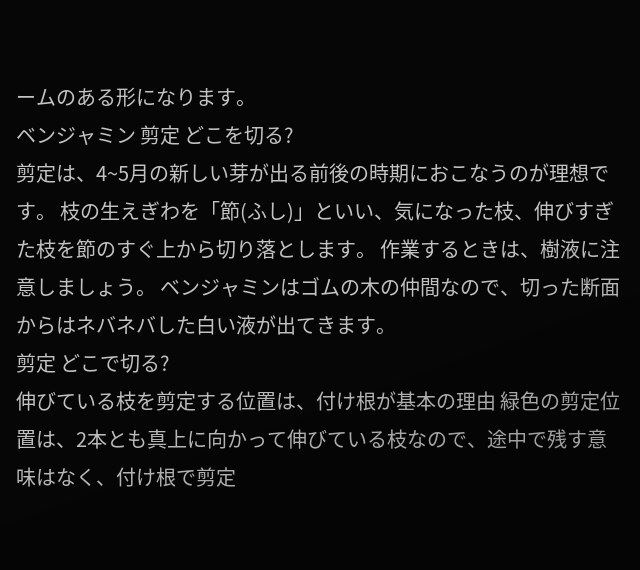ームのある形になります。
ベンジャミン 剪定 どこを切る?
剪定は、4~5月の新しい芽が出る前後の時期におこなうのが理想です。 枝の生えぎわを「節(ふし)」といい、気になった枝、伸びすぎた枝を節のすぐ上から切り落とします。 作業するときは、樹液に注意しましょう。 ベンジャミンはゴムの木の仲間なので、切った断面からはネバネバした白い液が出てきます。
剪定 どこで切る?
伸びている枝を剪定する位置は、付け根が基本の理由 緑色の剪定位置は、2本とも真上に向かって伸びている枝なので、途中で残す意味はなく、付け根で剪定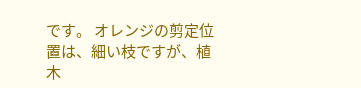です。 オレンジの剪定位置は、細い枝ですが、植木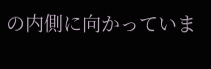の内側に向かっていま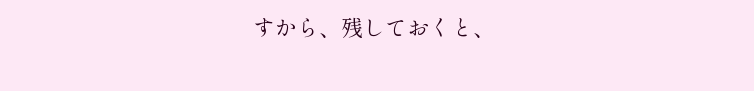すから、残しておくと、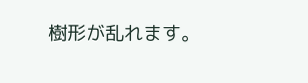樹形が乱れます。